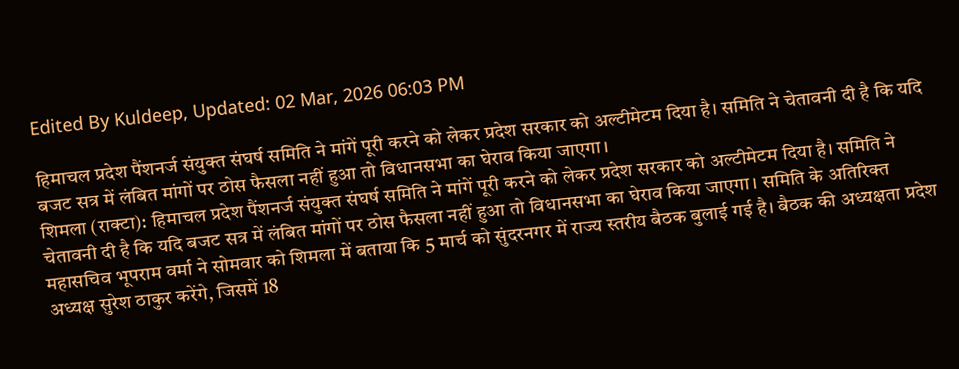Edited By Kuldeep, Updated: 02 Mar, 2026 06:03 PM

हिमाचल प्रदेश पैंशनर्ज संयुक्त संघर्ष समिति ने मांगें पूरी करने को लेकर प्रदेश सरकार को अल्टीमेटम दिया है। समिति ने चेतावनी दी है कि यदि बजट सत्र में लंबित मांगों पर ठोस फैसला नहीं हुआ तो विधानसभा का घेराव किया जाएगा।
शिमला (राक्टा): हिमाचल प्रदेश पैंशनर्ज संयुक्त संघर्ष समिति ने मांगें पूरी करने को लेकर प्रदेश सरकार को अल्टीमेटम दिया है। समिति ने चेतावनी दी है कि यदि बजट सत्र में लंबित मांगों पर ठोस फैसला नहीं हुआ तो विधानसभा का घेराव किया जाएगा। समिति के अतिरिक्त महासचिव भूपराम वर्मा ने सोमवार को शिमला में बताया कि 5 मार्च को सुंदरनगर में राज्य स्तरीय बैठक बुलाई गई है। बैठक की अध्यक्षता प्रदेश अध्यक्ष सुरेश ठाकुर करेंगे, जिसमें 18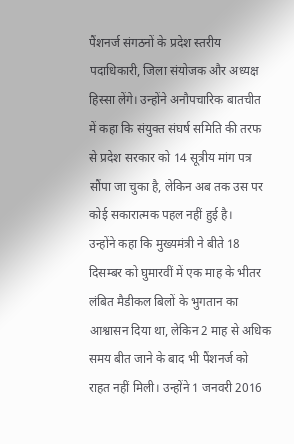पैंशनर्ज संगठनों के प्रदेश स्तरीय पदाधिकारी, जिला संयोजक और अध्यक्ष हिस्सा लेंगे। उन्होंने अनौपचारिक बातचीत में कहा कि संयुक्त संघर्ष समिति की तरफ से प्रदेश सरकार को 14 सूत्रीय मांग पत्र सौंपा जा चुका है, लेकिन अब तक उस पर कोई सकारात्मक पहल नहीं हुई है।
उन्होंने कहा कि मुख्यमंत्री ने बीते 18 दिसम्बर को घुमारवीं में एक माह के भीतर लंबित मैडीकल बिलों के भुगतान का आश्वासन दिया था, लेकिन 2 माह से अधिक समय बीत जाने के बाद भी पैंशनर्ज को राहत नहीं मिली। उन्होंने 1 जनवरी 2016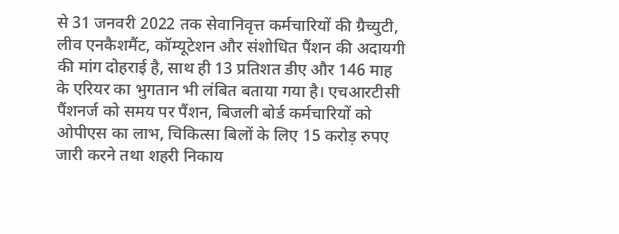से 31 जनवरी 2022 तक सेवानिवृत्त कर्मचारियों की ग्रैच्युटी, लीव एनकैशमैंट, कॉम्यूटेशन और संशोधित पैंशन की अदायगी की मांग दोहराई है, साथ ही 13 प्रतिशत डीए और 146 माह के एरियर का भुगतान भी लंबित बताया गया है। एचआरटीसी पैंशनर्ज को समय पर पैंशन, बिजली बोर्ड कर्मचारियों को ओपीएस का लाभ, चिकित्सा बिलों के लिए 15 करोड़ रुपए जारी करने तथा शहरी निकाय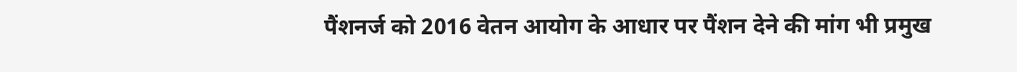पैंशनर्ज को 2016 वेतन आयोग के आधार पर पैंशन देने की मांग भी प्रमुख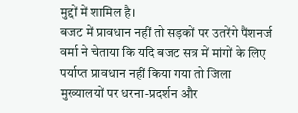मुद्दों में शामिल है।
बजट में प्रावधान नहीं तो सड़कों पर उतरेंगे पैंशनर्ज
वर्मा ने चेताया कि यदि बजट सत्र में मांगों के लिए पर्याप्त प्रावधान नहीं किया गया तो जिला मुख्यालयों पर धरना-प्रदर्शन और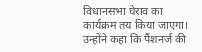विधानसभा घेराव का कार्यक्रम तय किया जाएगा। उन्होंने कहा कि पैंशनर्ज की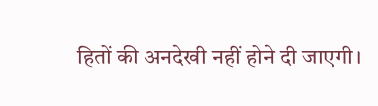हितों की अनदेखी नहीं होने दी जाएगी।